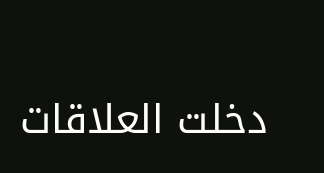دخلت العلاقات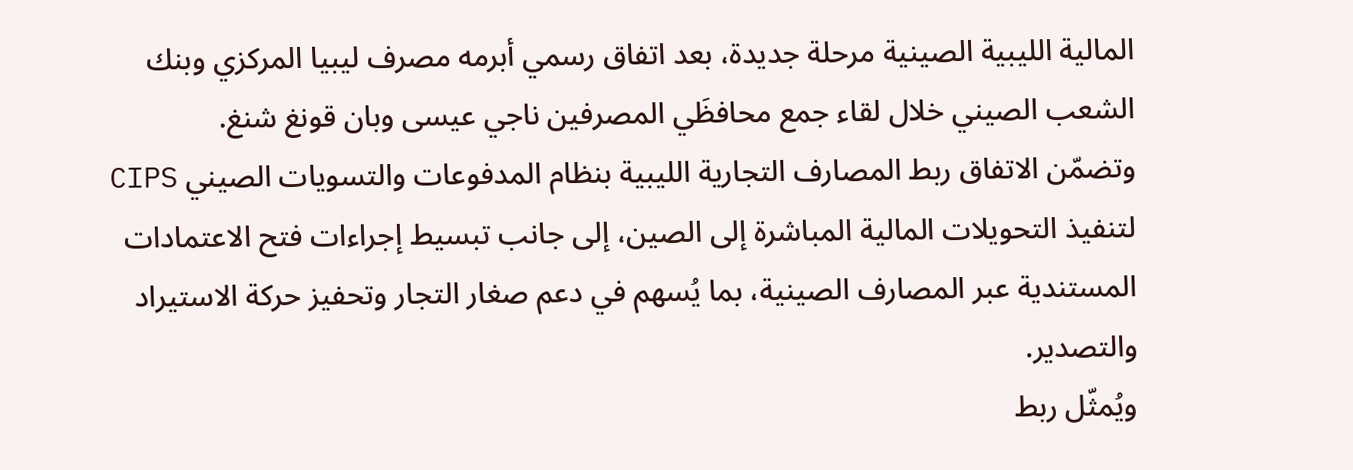المالية الليبية الصينية مرحلة جديدة، بعد اتفاق رسمي أبرمه مصرف ليبيا المركزي وبنك الشعب الصيني خلال لقاء جمع محافظَي المصرفين ناجي عيسى وبان قونغ شنغ.
وتضمّن الاتفاق ربط المصارف التجارية الليبية بنظام المدفوعات والتسويات الصيني CIPS لتنفيذ التحويلات المالية المباشرة إلى الصين، إلى جانب تبسيط إجراءات فتح الاعتمادات المستندية عبر المصارف الصينية، بما يُسهم في دعم صغار التجار وتحفيز حركة الاستيراد والتصدير.
ويُمثّل ربط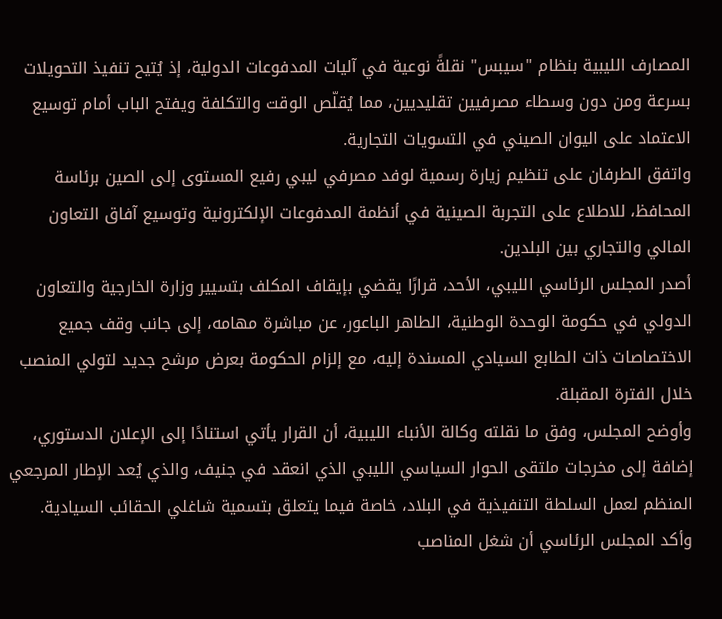المصارف الليبية بنظام "سيبس" نقلةً نوعية في آليات المدفوعات الدولية، إذ يُتيح تنفيذ التحويلات بسرعة ومن دون وسطاء مصرفيين تقليديين، مما يُقلّص الوقت والتكلفة ويفتح الباب أمام توسيع الاعتماد على اليوان الصيني في التسويات التجارية.
واتفق الطرفان على تنظيم زيارة رسمية لوفد مصرفي ليبي رفيع المستوى إلى الصين برئاسة المحافظ، للاطلاع على التجربة الصينية في أنظمة المدفوعات الإلكترونية وتوسيع آفاق التعاون المالي والتجاري بين البلدين.
أصدر المجلس الرئاسي الليبي، الأحد، قرارًا يقضي بإيقاف المكلف بتسيير وزارة الخارجية والتعاون الدولي في حكومة الوحدة الوطنية، الطاهر الباعور، عن مباشرة مهامه، إلى جانب وقف جميع الاختصاصات ذات الطابع السيادي المسندة إليه، مع إلزام الحكومة بعرض مرشح جديد لتولي المنصب خلال الفترة المقبلة.
وأوضح المجلس، وفق ما نقلته وكالة الأنباء الليبية، أن القرار يأتي استنادًا إلى الإعلان الدستوري، إضافة إلى مخرجات ملتقى الحوار السياسي الليبي الذي انعقد في جنيف، والذي يُعد الإطار المرجعي المنظم لعمل السلطة التنفيذية في البلاد، خاصة فيما يتعلق بتسمية شاغلي الحقائب السيادية.
وأكد المجلس الرئاسي أن شغل المناصب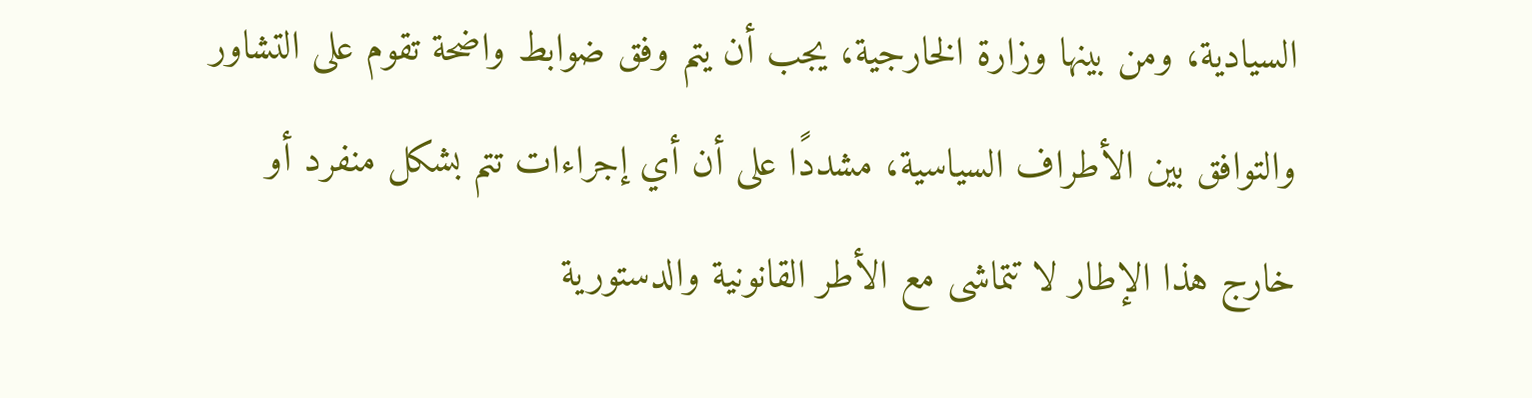السيادية، ومن بينها وزارة الخارجية، يجب أن يتم وفق ضوابط واضحة تقوم على التشاور والتوافق بين الأطراف السياسية، مشددًا على أن أي إجراءات تتم بشكل منفرد أو خارج هذا الإطار لا تتماشى مع الأطر القانونية والدستورية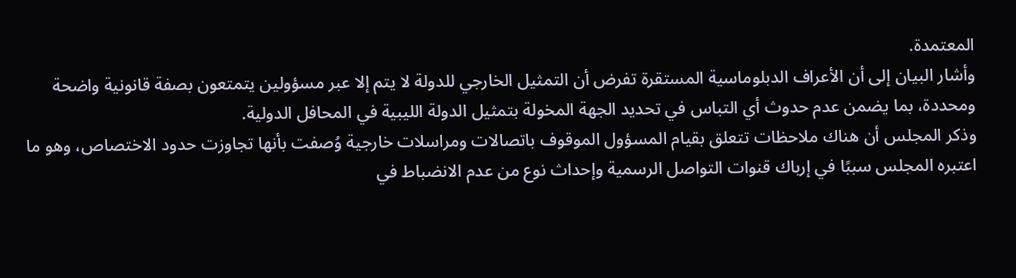المعتمدة.
وأشار البيان إلى أن الأعراف الدبلوماسية المستقرة تفرض أن التمثيل الخارجي للدولة لا يتم إلا عبر مسؤولين يتمتعون بصفة قانونية واضحة ومحددة، بما يضمن عدم حدوث أي التباس في تحديد الجهة المخولة بتمثيل الدولة الليبية في المحافل الدولية.
وذكر المجلس أن هناك ملاحظات تتعلق بقيام المسؤول الموقوف باتصالات ومراسلات خارجية وُصفت بأنها تجاوزت حدود الاختصاص، وهو ما اعتبره المجلس سببًا في إرباك قنوات التواصل الرسمية وإحداث نوع من عدم الانضباط في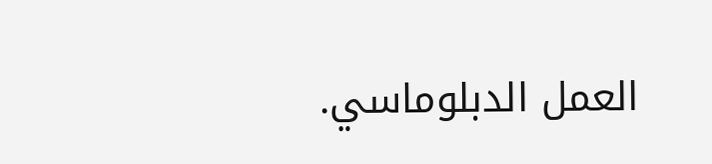العمل الدبلوماسي.